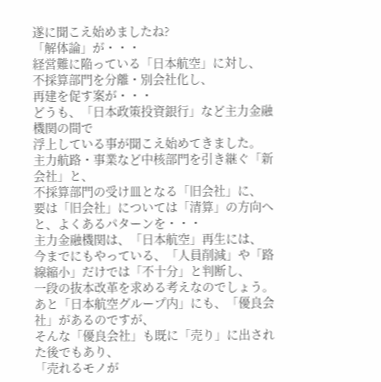遂に聞こえ始めましたね?
「解体論」が・・・
経営難に陥っている「日本航空」に対し、
不採算部門を分離・別会社化し、
再建を促す案が・・・
どうも、「日本政策投資銀行」など主力金融機関の間で
浮上している事が聞こえ始めてきました。
主力航路・事業など中核部門を引き継ぐ「新会社」と、
不採算部門の受け皿となる「旧会社」に、
要は「旧会社」については「清算」の方向へと、よくあるパターンを・・・
主力金融機関は、「日本航空」再生には、
今までにもやっている、「人員削減」や「路線縮小」だけでは「不十分」と判断し、
一段の抜本改革を求める考えなのでしょう。
あと「日本航空グループ内」にも、「優良会社」があるのですが、
そんな「優良会社」も既に「売り」に出された後でもあり、
「売れるモノが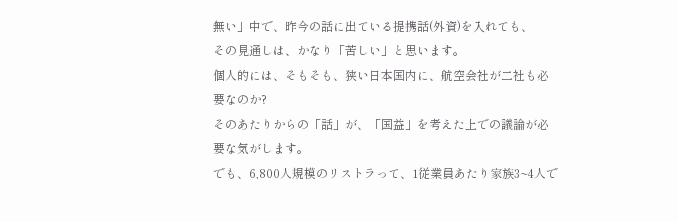無い」中で、昨今の話に出ている提携話(外資)を入れても、
その見通しは、かなり「苦しい」と思います。
個人的には、そもそも、狭い日本国内に、航空会社が二社も必要なのか?
そのあたりからの「話」が、「国益」を考えた上での議論が必要な気がします。
でも、6,800人規模のリストラって、1従業員あたり家族3~4人で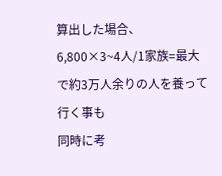算出した場合、
6,800×3~4人/1家族=最大で約3万人余りの人を養って行く事も
同時に考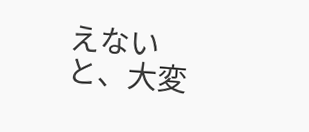えないと、大変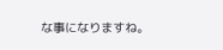な事になりますね。